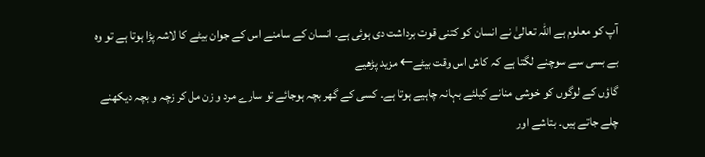آپ کو معلوم ہے اللہ تعالیٰ نے انسان کو کتنی قوت برداشت دی ہوئی ہے۔ انسان کے سامنے اس کے جوان بیٹے کا لاشہ پڑا ہوتا ہے تو وہ بے بسی سے سوچنے لگتا ہے کہ کاش اس وقت بیٹے← مزید پڑھیے
گاؤں کے لوگوں کو خوشی منانے کیلئے بہانہ چاہیے ہوتا ہے۔ کسی کے گھر بچہ ہوجائے تو سارے مرد و زن مل کر زچہ و بچہ دیکھنے چلے جاتے ہیں۔ بتاشے اور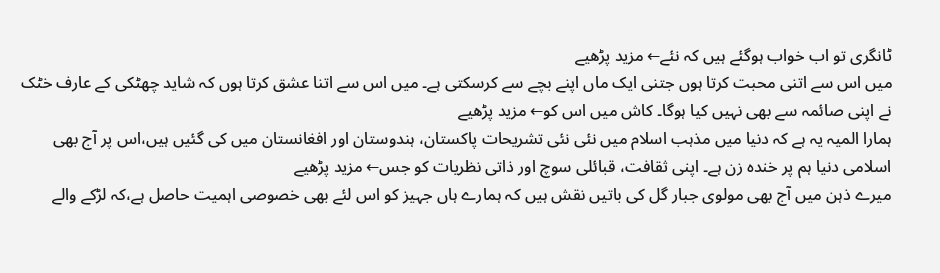ٹانگری تو اب خواب ہوگئے ہیں کہ نئے← مزید پڑھیے
میں اس سے اتنی محبت کرتا ہوں جتنی ایک ماں اپنے بچے سے کرسکتی ہے۔ میں اس سے اتنا عشق کرتا ہوں کہ شاید چھٹکی کے عارف خٹک نے اپنی صائمہ سے بھی نہیں کیا ہوگا۔ کاش میں اس کو← مزید پڑھیے
ہمارا المیہ یہ ہے کہ دنیا میں مذہب اسلام میں نئی نئی تشریحات پاکستان، ہندوستان اور افغانستان میں کی گئیں ہیں،اس پر آج بھی اسلامی دنیا ہم پر خندہ زن ہے۔ اپنی ثقافت، قبائلی سوچ اور ذاتی نظریات کو جس← مزید پڑھیے
میرے ذہن میں آج بھی مولوی جبار گل کی باتیں نقش ہیں کہ ہمارے ہاں جہیز کو اس لئے بھی خصوصی اہمیت حاصل ہے،کہ لڑکے والے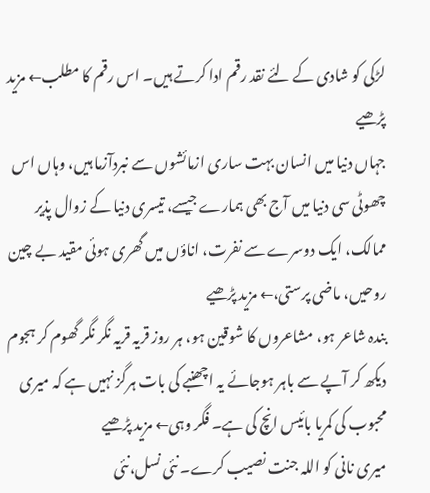لڑکی کو شادی کے لئے نقد رقم ادا کرتے ہیں۔ اس رقم کا مطلب← مزید پڑھیے
جہاں دنیا میں انسان بہت ساری ازمائشوں سے نبردآزما ہیں، وہاں اس چھوٹی سی دنیا میں آج بھی ہمارے جیسے، تیسری دنیا کے زوال پذیر ممالک، ایک دوسرے سے نفرت، اناؤں میں گھری ہوئی مقید بے چین روحیں، ماضی پرستی،← مزید پڑھیے
بندہ شاعر ہو، مشاعروں کا شوقین ہو، ہر روز قریہ قریہ نگر نگر گھوم کر ہجوم دیکھ کر آپے سے باہر ہوجائے یہ اچھنبے کی بات ہرگز نہیں ہے کہ میری محبوب کی کمریا بائیس انچ کی ہے۔ فگر وہی← مزید پڑھیے
میری نانی کو اللہ جنت نصیب کرے۔ نئی نسل،نئی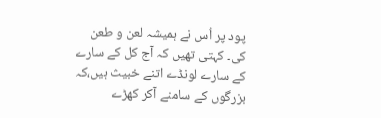پود پر اُس نے ہمیشہ لعن و طعن کی۔ کہتی تھیں کہ آج کل کے سارے کے سارے لونڈے اتنے خبیث ہیں،کہ بزرگوں کے سامنے آکر کھڑے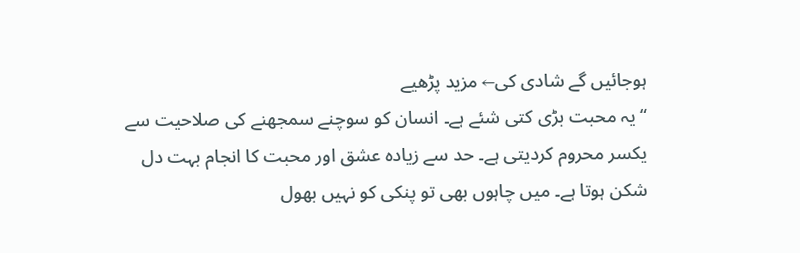ہوجائیں گے شادی کی← مزید پڑھیے
“یہ محبت بڑی کتی شئے ہے۔ انسان کو سوچنے سمجھنے کی صلاحیت سے یکسر محروم کردیتی ہے۔ حد سے زیادہ عشق اور محبت کا انجام بہت دل شکن ہوتا ہے۔ میں چاہوں بھی تو پنکی کو نہیں بھول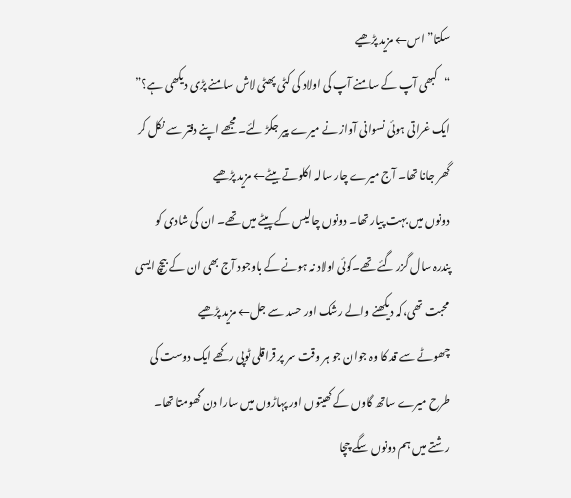سکتا” اس← مزید پڑھیے
“کبھی آپ کے سامنے آپ کی اولاد کی کٹی پھٹی لاش سامنے پڑی دیکھی ہے؟” ایک غراتی ہوئی نسوانی آواز نے میرے پیر جکڑ لئے۔ مجھے اپنے دفتر سے نکل کر گھر جانا تھا۔ آج میرے چار سالہ اکلوتے بیٹے← مزید پڑھیے
دونوں میں بہت پیار تھا۔ دونوں چالیس کے پیٹے میں تھے۔ ان کی شادی کو پندرہ سال گزر گئے تھے۔کوئی اولاد نہ ہونے کے باوجود آج بھی ان کے بیچ ایسی محبت تھی،کہ دیکھنے والے رشک اور حسد سے جل← مزید پڑھیے
چھوٹے سے قد کا وہ جوان جو ہر وقت سر پر قراقلی ٹوپی رکھے ایک دوست کی طرح میرے ساتھ گاوں کے کھیتوں اور پہاڑوں میں سارا دن گھومتا تھا۔ رشتے میں ہم دونوں سگے چچا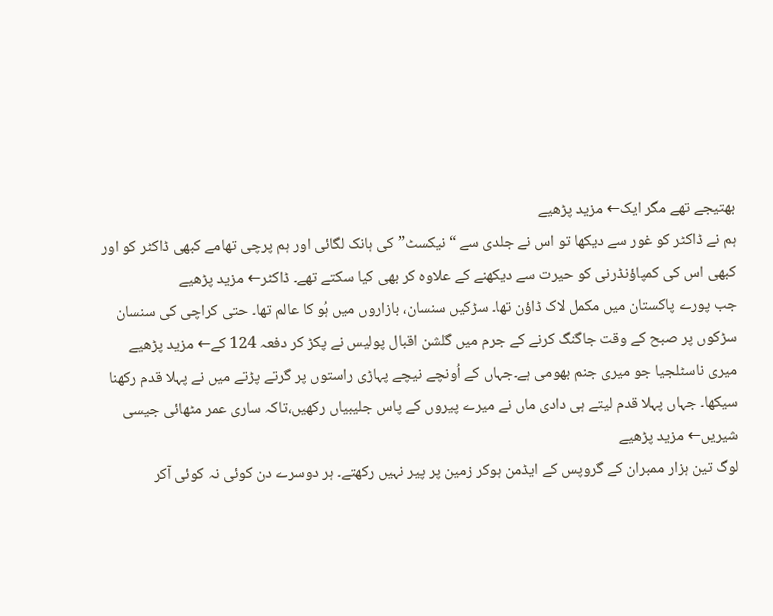بھتیجے تھے مگر ایک← مزید پڑھیے
ہم نے ڈاکٹر کو غور سے دیکھا تو اس نے جلدی سے “نیکسٹ” کی ہانک لگائی اور ہم پرچی تھامے کبھی ڈاکٹر کو اور کبھی اس کی کمپاؤنڈرنی کو حیرت سے دیکھنے کے علاوہ کر بھی کیا سکتے تھے۔ ڈاکٹر← مزید پڑھیے
جب پورے پاکستان میں مکمل لاک ڈاؤن تھا۔ سڑکیں سنسان، بازاروں میں ہُو کا عالم تھا۔ حتی کراچی کی سنسان سڑکوں پر صبح کے وقت جاگنگ کرنے کے جرم میں گلشن اقبال پولیس نے پکڑ کر دفعہ 124 کے← مزید پڑھیے
میری ناسٹلجیا جو میری جنم بھومی ہے۔جہاں کے اُونچے نیچے پہاڑی راستوں پر گرتے پڑتے میں نے پہلا قدم رکھنا سیکھا۔ جہاں پہلا قدم لیتے ہی دادی ماں نے میرے پیروں کے پاس جلیبیاں رکھیں،تاکہ ساری عمر مٹھائی جیسی شیریں← مزید پڑھیے
لوگ تین ہزار ممبران کے گروپس کے ایڈمن ہوکر زمین پر پیر نہیں رکھتے۔ ہر دوسرے دن کوئی نہ کوئی آکر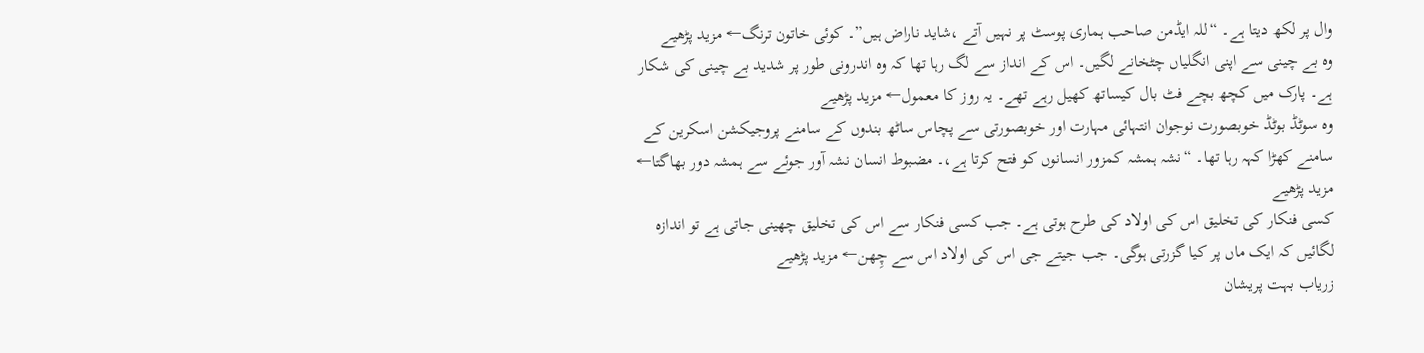وال پر لکھ دیتا ہے۔ “للہ ایڈمن صاحب ہماری پوسٹ پر نہیں آتے ،شاید ناراض ہیں”۔ کوئی خاتون ترنگ← مزید پڑھیے
وہ بے چینی سے اپنی انگلیاں چٹخانے لگیں۔ اس کے انداز سے لگ رہا تھا کہ وہ اندرونی طور پر شدید بے چینی کی شکار ہے۔ پارک میں کچھ بچے فٹ بال کیساتھ کھیل رہے تھے۔ یہ روز کا معمول← مزید پڑھیے
وہ سوٹڈ بوٹڈ خوبصورت نوجوان انتہائی مہارت اور خوبصورتی سے پچاس ساٹھ بندوں کے سامنے پروجیکشن اسکرین کے سامنے کھڑا کہہ رہا تھا۔ “نشہ ہمشہ کمزور انسانوں کو فتح کرتا ہے،۔ مضبوط انسان نشہ آور جوئے سے ہمشہ دور بھاگتا← مزید پڑھیے
کسی فنکار کی تخلیق اس کی اولاد کی طرح ہوتی ہے۔ جب کسی فنکار سے اس کی تخلیق چھینی جاتی ہے تو اندازہ لگائیں کہ ایک ماں پر کیا گزرتی ہوگی۔ جب جیتے جی اس کی اولاد اس سے چِھن← مزید پڑھیے
زریاب بہت پریشان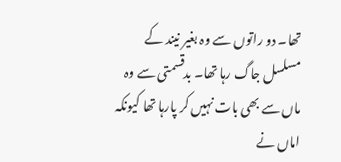تھا۔ دو راتوں سے وہ بغیر نیند کے مسلسل جاگ رہا تھا۔ بدقسمتی سے وہ ماں سے بھی بات نہیں کر پارہا تھا کیونکہ اماں نے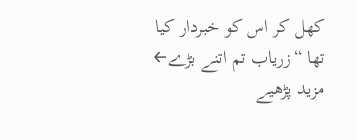کھل کر اس کو خبردار کیا تھا “زریاب تم اتنے بڑے← مزید پڑھیے